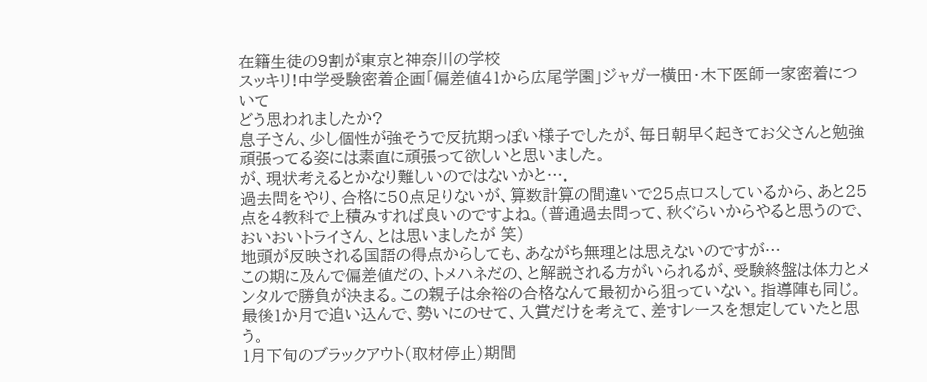在籍生徒の9割が東京と神奈川の学校
スッキリ!中学受験密着企画「偏差値41から広尾学園」ジャガー横田・木下医師一家密着について
どう思われましたか?
息子さん、少し個性が強そうで反抗期っぽい様子でしたが、毎日朝早く起きてお父さんと勉強頑張ってる姿には素直に頑張って欲しいと思いました。
が、現状考えるとかなり難しいのではないかと….
過去問をやり、合格に50点足りないが、算数計算の間違いで25点ロスしているから、あと25点を4教科で上積みすれば良いのですよね。(普通過去問って、秋ぐらいからやると思うので、おいおいトライさん、とは思いましたが 笑)
地頭が反映される国語の得点からしても、あながち無理とは思えないのですが…
この期に及んで偏差値だの、トメハネだの、と解説される方がいられるが、受験終盤は体力とメンタルで勝負が決まる。この親子は余裕の合格なんて最初から狙っていない。指導陣も同じ。最後1か月で追い込んで、勢いにのせて、入賞だけを考えて、差すレースを想定していたと思う。
1月下旬のブラックアウト(取材停止)期間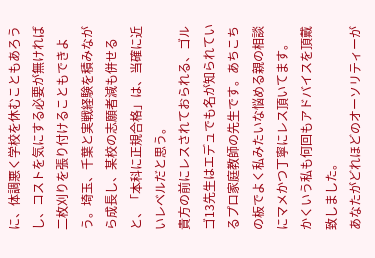に、体調悪く学校を休むこともあろうし、コストを気にする必要が無ければ二枚刈りを張り付けることもできよう。埼玉、千葉と実戦経験を積みながら成長し、某校の志願者減も併せると、「本科に正規合格」は、当確に近いレベルだと思う。
貴方の前にレスされておられる、ゴルゴ13先生はエデュでも名が知られているプロ家庭教師の先生です。あちこちの板でよく私みたいな悩める親の相談にマメかつ丁寧にレス頂いてます。
かくいう私も何回もアドバイスを頂戴致しました。
あなたがどれほどのオーソリティーが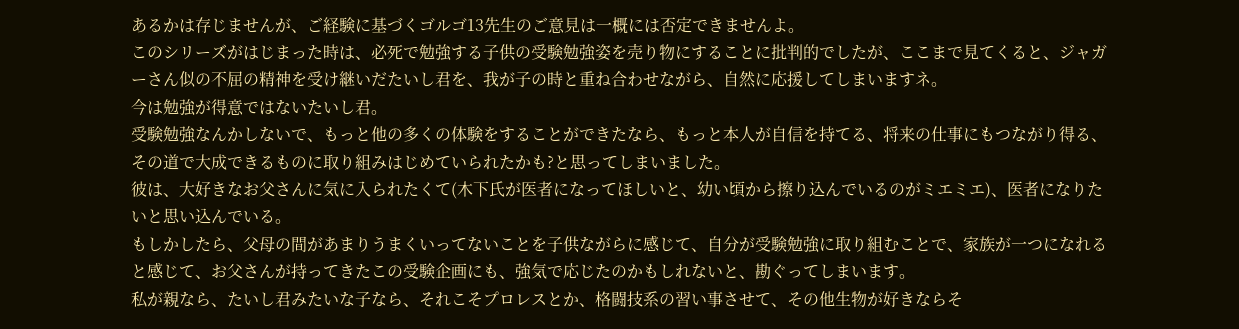あるかは存じませんが、ご経験に基づくゴルゴ13先生のご意見は一概には否定できませんよ。
このシリーズがはじまった時は、必死で勉強する子供の受験勉強姿を売り物にすることに批判的でしたが、ここまで見てくると、ジャガーさん似の不屈の精神を受け継いだたいし君を、我が子の時と重ね合わせながら、自然に応援してしまいますネ。
今は勉強が得意ではないたいし君。
受験勉強なんかしないで、もっと他の多くの体験をすることができたなら、もっと本人が自信を持てる、将来の仕事にもつながり得る、その道で大成できるものに取り組みはじめていられたかも?と思ってしまいました。
彼は、大好きなお父さんに気に入られたくて(木下氏が医者になってほしいと、幼い頃から擦り込んでいるのがミエミエ)、医者になりたいと思い込んでいる。
もしかしたら、父母の間があまりうまくいってないことを子供ながらに感じて、自分が受験勉強に取り組むことで、家族が一つになれると感じて、お父さんが持ってきたこの受験企画にも、強気で応じたのかもしれないと、勘ぐってしまいます。
私が親なら、たいし君みたいな子なら、それこそプロレスとか、格闘技系の習い事させて、その他生物が好きならそ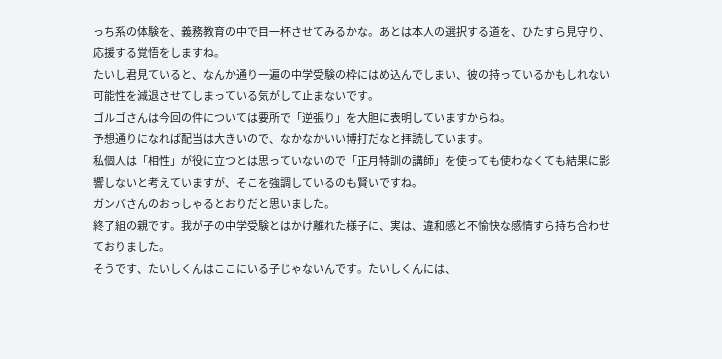っち系の体験を、義務教育の中で目一杯させてみるかな。あとは本人の選択する道を、ひたすら見守り、応援する覚悟をしますね。
たいし君見ていると、なんか通り一遍の中学受験の枠にはめ込んでしまい、彼の持っているかもしれない可能性を減退させてしまっている気がして止まないです。
ゴルゴさんは今回の件については要所で「逆張り」を大胆に表明していますからね。
予想通りになれば配当は大きいので、なかなかいい博打だなと拝読しています。
私個人は「相性」が役に立つとは思っていないので「正月特訓の講師」を使っても使わなくても結果に影響しないと考えていますが、そこを強調しているのも賢いですね。
ガンバさんのおっしゃるとおりだと思いました。
終了組の親です。我が子の中学受験とはかけ離れた様子に、実は、違和感と不愉快な感情すら持ち合わせておりました。
そうです、たいしくんはここにいる子じゃないんです。たいしくんには、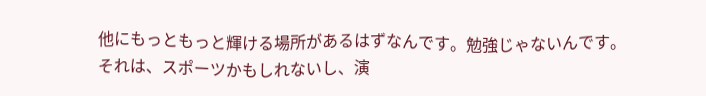他にもっともっと輝ける場所があるはずなんです。勉強じゃないんです。
それは、スポーツかもしれないし、演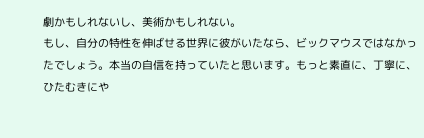劇かもしれないし、美術かもしれない。
もし、自分の特性を伸ばせる世界に彼がいたなら、ビックマウスではなかったでしょう。本当の自信を持っていたと思います。もっと素直に、丁寧に、ひたむきにや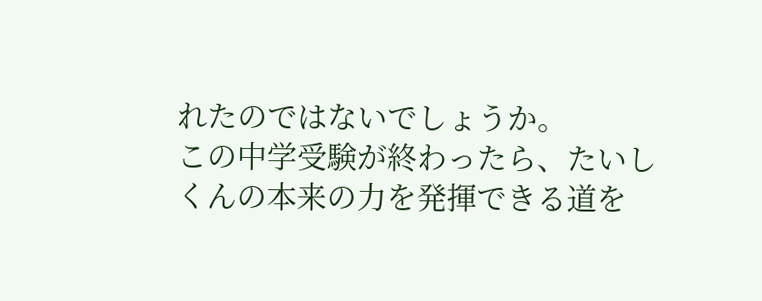れたのではないでしょうか。
この中学受験が終わったら、たいしくんの本来の力を発揮できる道を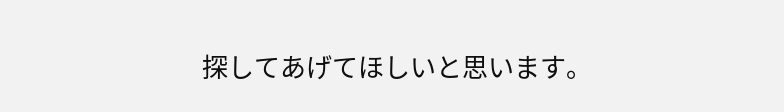探してあげてほしいと思います。